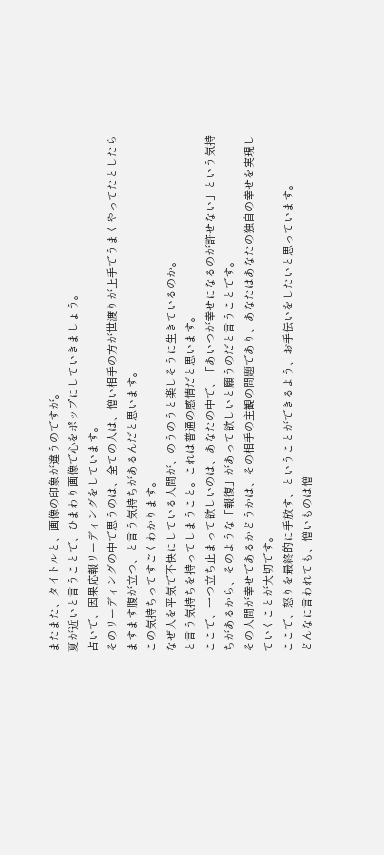またまた、タイトルと、画像の印象が違うのですが。
夏が近いと言うことで、ひまわり画像で心をポップにしていきましょう。
占いで、因果応報リーディングをしています。
そのリーディングの中で思うのは、全ての人は、憎い相手の方が世渡りが上手でうまくやってたとしたらますます腹が立つ、と言う気持ちがあるんだと思います。
この気持ちってすごくわかります。
なぜ人を平気で不快にしている人間が、のうのうと楽しそうに生きているのか。
と言う気持ちを持ってしまうこと。これは普通の感情だと思います。
ここで、一つ立ち止まって欲しいのは、あなたの中で、「あいつが幸せになるのが許せない」という気持ちがあるから、そのような「報復」があって欲しいと願うのだと言うことです。
その人間が幸せであるかどうかは、その相手の主観の問題であり、あなたはあなたの独自の幸せを実現していくことが大切です。
ここで、怒りを最終的に手放す、ということができるよう、お手伝いをしたいと思っています。
どんなに言われても、憎いものは憎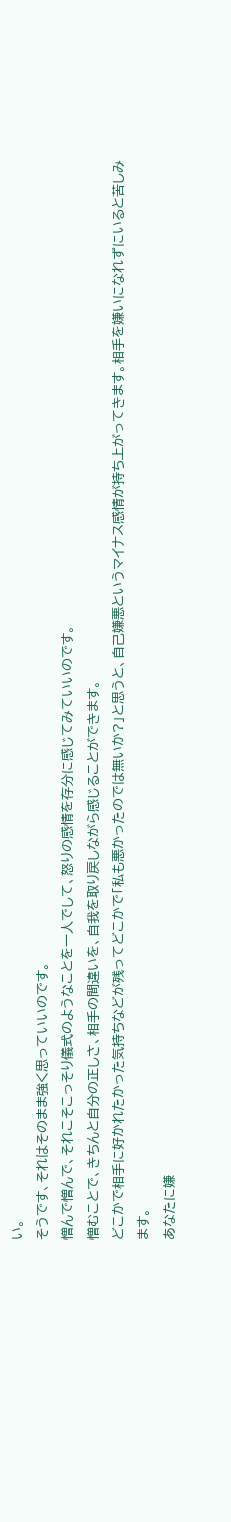い。
そうです、それはそのまま強く思っていいのです。
憎んで憎んで、それこそこっそり儀式のようなことを一人でして、怒りの感情を存分に感じてみていいのです。
憎むことで、きちんと自分の正しさ、相手の間違いを、自我を取り戻しながら感じることができます。
どこかで相手に好かれたかった気持ちなどが残ってどこかで「私も悪かったのでは無いか?」と思うと、自己嫌悪というマイナス感情が持ち上がってきます。相手を嫌いになれずにいると苦しみます。
あなたに嫌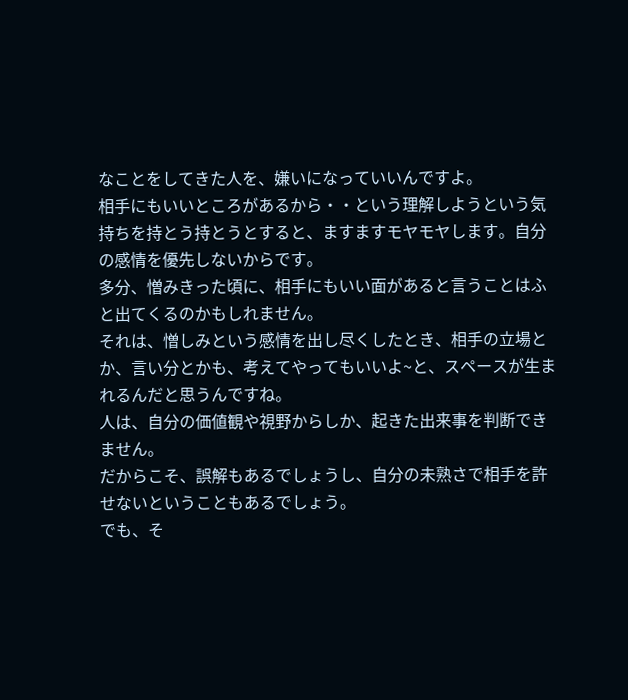なことをしてきた人を、嫌いになっていいんですよ。
相手にもいいところがあるから・・という理解しようという気持ちを持とう持とうとすると、ますますモヤモヤします。自分の感情を優先しないからです。
多分、憎みきった頃に、相手にもいい面があると言うことはふと出てくるのかもしれません。
それは、憎しみという感情を出し尽くしたとき、相手の立場とか、言い分とかも、考えてやってもいいよ~と、スペースが生まれるんだと思うんですね。
人は、自分の価値観や視野からしか、起きた出来事を判断できません。
だからこそ、誤解もあるでしょうし、自分の未熟さで相手を許せないということもあるでしょう。
でも、そ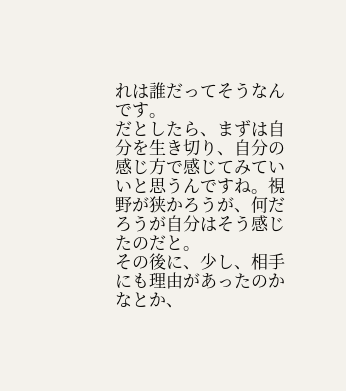れは誰だってそうなんです。
だとしたら、まずは自分を生き切り、自分の感じ方で感じてみていいと思うんですね。視野が狭かろうが、何だろうが自分はそう感じたのだと。
その後に、少し、相手にも理由があったのかなとか、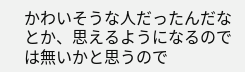かわいそうな人だったんだなとか、思えるようになるのでは無いかと思うので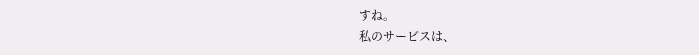すね。
私のサービスは、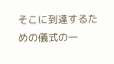そこに到達するための儀式の一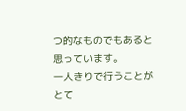つ的なものでもあると思っています。
一人きりで行うことがとて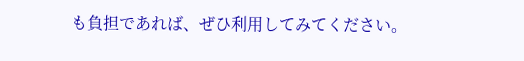も負担であれば、ぜひ利用してみてください。